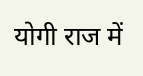योगी राज में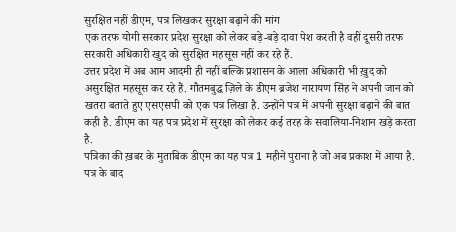सुरक्षित नहीं डीएम, पत्र लिखकर सुरक्षा बढ़ाने की मांग
एक तरफ योगी सरकार प्रदेश सुरक्षा को लेकर बड़े-बड़े दावा पेश करती है वहीं दूसरी तरफ सरकारी अधिकारी खुद को सुरक्षित महसूस नहीं कर रहे हैं.
उत्तर प्रदेश में अब आम आदमी ही नहीं बल्कि प्रशासन के आला अधिकारी भी ख़ुद को असुरक्षित महसूस कर रहे हैं. गौतमबुद्ध ज़िले के डीएम ब्रजेश नारायण सिंह ने अपनी जान को खतरा बताते हुए एसएसपी को एक पत्र लिखा है. उन्होंने पत्र में अपनी सुरक्षा बढ़ाने की बात कही है. डीएम का यह पत्र प्रदेश में सुरक्षा को लेकर कई तरह के सवालिया-निशान खड़े करता है.
पत्रिका की ख़बर के मुताबिक डीएम का यह पत्र 1 महीने पुराना है जो अब प्रकाश में आया है. पत्र के बाद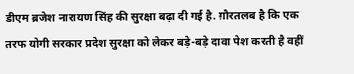डीएम ब्रजेश नारायण सिंह की सुरक्षा बढ़ा दी गई है. ग़ौरतलब है कि एक तरफ योगी सरकार प्रदेश सुरक्षा को लेकर बड़े-बड़े दावा पेश करती है वहीं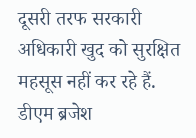दूसरी तरफ सरकारी अधिकारी खुद को सुरक्षित महसूस नहीं कर रहे हैं.
डीएम ब्रजेश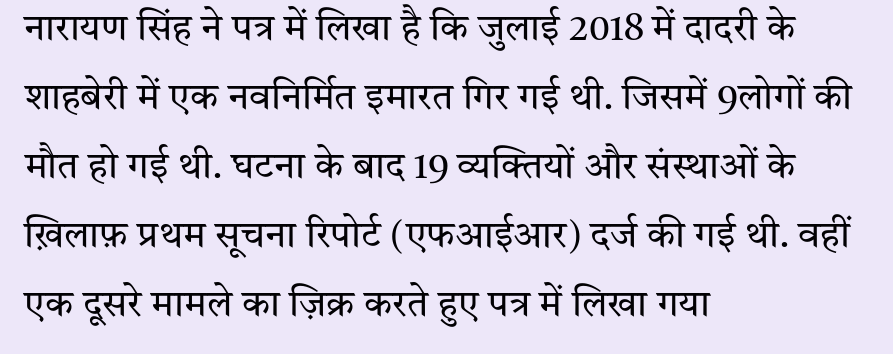नारायण सिंह ने पत्र में लिखा है कि जुलाई 2018 में दादरी के शाहबेरी में एक नवनिर्मित इमारत गिर गई थी. जिसमें 9लोगों की मौत हो गई थी. घटना के बाद 19 व्यक्तियों और संस्थाओं के ख़िलाफ़ प्रथम सूचना रिपोर्ट (एफआईआर) दर्ज की गई थी. वहीं एक दूसरे मामले का ज़िक्र करते हुए पत्र में लिखा गया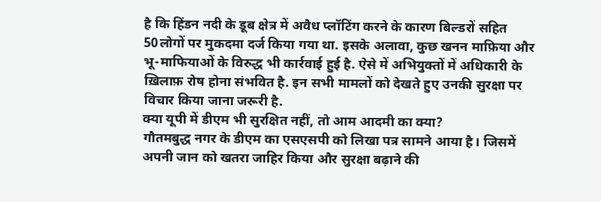है कि हिंडन नदी के डूब क्षेत्र में अवैध प्लॉटिंग करने के कारण बिल्डरों सहित 50लोगों पर मुकदमा दर्ज किया गया था. इसके अलावा, कुछ खनन माफ़िया और भू-माफियाओं के विरुद्ध भी कार्रवाई हुई है. ऐसे में अभियुक्तों में अधिकारी के ख़िलाफ़ रोष होना संभवित है. इन सभी मामलों को देखते हुए उनकी सुरक्षा पर विचार किया जाना जरूरी है.
क्या यूपी में डीएम भी सुरक्षित नहीं, तो आम आदमी का क्या?
गौतमबुद्ध नगर के डीएम का एसएसपी को लिखा पत्र सामने आया है। जिसमें अपनी जान को खतरा जाहिर किया और सुरक्षा बढ़ाने की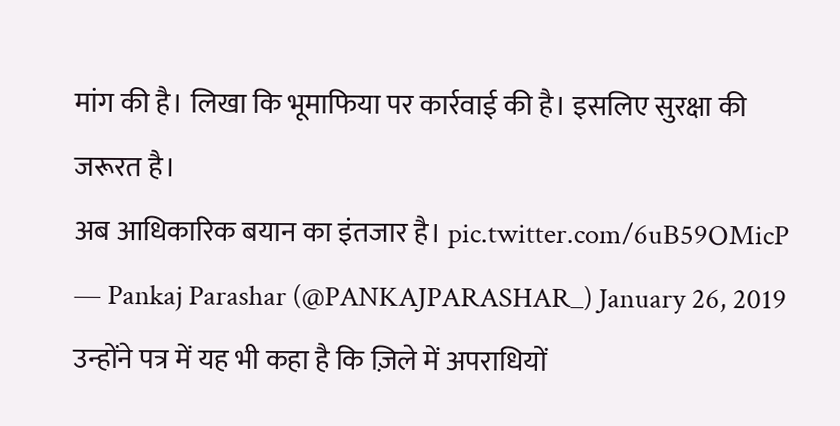मांग की है। लिखा कि भूमाफिया पर कार्रवाई की है। इसलिए सुरक्षा की जरूरत है।
अब आधिकारिक बयान का इंतजार है। pic.twitter.com/6uB59OMicP
— Pankaj Parashar (@PANKAJPARASHAR_) January 26, 2019
उन्होंने पत्र में यह भी कहा है कि ज़िले में अपराधियों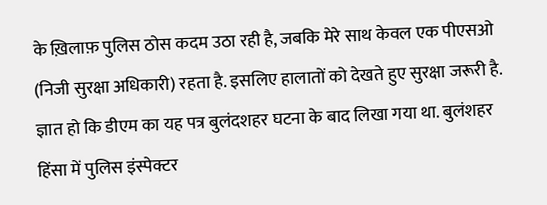के ख़िलाफ़ पुलिस ठोस कदम उठा रही है, जबकि मेरे साथ केवल एक पीएसओ (निजी सुरक्षा अधिकारी) रहता है. इसलिए हालातों को देखते हुए सुरक्षा जरूरी है. ज्ञात हो कि डीएम का यह पत्र बुलंदशहर घटना के बाद लिखा गया था. बुलंशहर हिंसा में पुलिस इंस्पेक्टर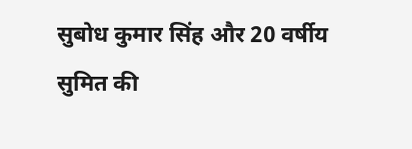सुबोध कुमार सिंह और 20 वर्षीय सुमित की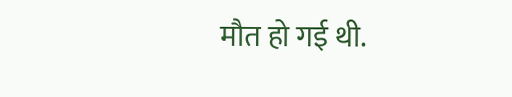मौत हो गई थी.